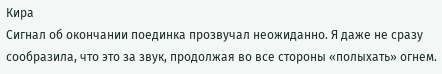Кира
Сигнал об окончании поединка прозвучал неожиданно. Я даже не сразу сообразила, что это за звук, продолжая во все стороны «полыхать» огнем.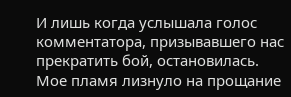И лишь когда услышала голос комментатора, призывавшего нас прекратить бой, остановилась. Мое пламя лизнуло на прощание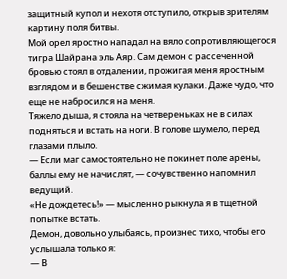защитный купол и нехотя отступило, открыв зрителям картину поля битвы.
Мой орел яростно нападал на вяло сопротивляющегося тигра Шайрана эль Аяр. Сам демон с рассеченной бровью стоял в отдалении, прожигая меня яростным взглядом и в бешенстве сжимая кулаки. Даже чудо, что еще не набросился на меня.
Тяжело дыша, я стояла на четвереньках не в силах подняться и встать на ноги. В голове шумело, перед глазами плыло.
— Если маг самостоятельно не покинет поле арены, баллы ему не начислят, — сочувственно напомнил ведущий.
«Не дождетесь!» — мысленно рыкнула я в тщетной попытке встать.
Демон, довольно улыбаясь, произнес тихо, чтобы его услышала только я:
— В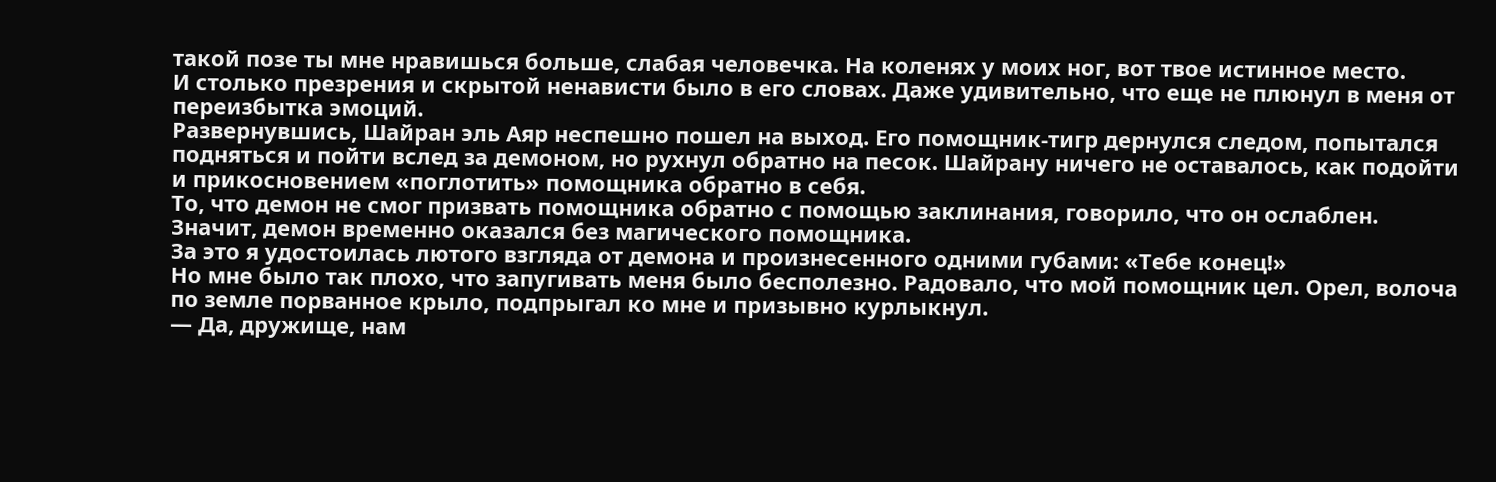такой позе ты мне нравишься больше, слабая человечка. На коленях у моих ног, вот твое истинное место.
И столько презрения и скрытой ненависти было в его словах. Даже удивительно, что еще не плюнул в меня от переизбытка эмоций.
Развернувшись, Шайран эль Аяр неспешно пошел на выход. Его помощник-тигр дернулся следом, попытался подняться и пойти вслед за демоном, но рухнул обратно на песок. Шайрану ничего не оставалось, как подойти и прикосновением «поглотить» помощника обратно в себя.
То, что демон не смог призвать помощника обратно с помощью заклинания, говорило, что он ослаблен. Значит, демон временно оказался без магического помощника.
За это я удостоилась лютого взгляда от демона и произнесенного одними губами: «Тебе конец!»
Но мне было так плохо, что запугивать меня было бесполезно. Радовало, что мой помощник цел. Орел, волоча по земле порванное крыло, подпрыгал ко мне и призывно курлыкнул.
— Да, дружище, нам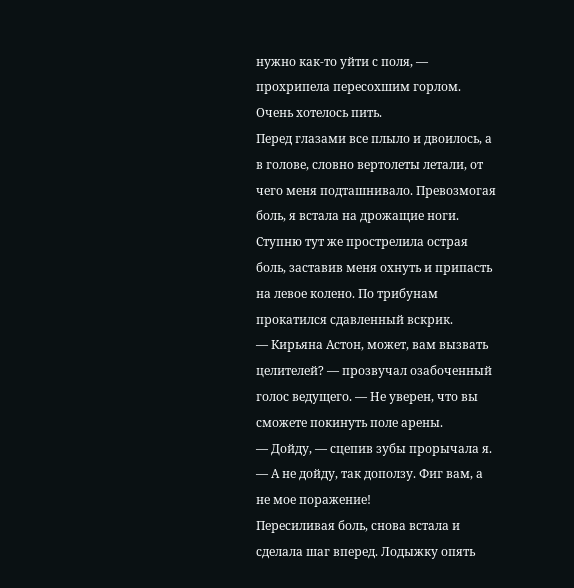нужно как-то уйти с поля, — прохрипела пересохшим горлом. Очень хотелось пить.
Перед глазами все плыло и двоилось, а в голове, словно вертолеты летали, от чего меня подташнивало. Превозмогая боль, я встала на дрожащие ноги. Ступню тут же прострелила острая боль, заставив меня охнуть и припасть на левое колено. По трибунам прокатился сдавленный вскрик.
— Кирьяна Астон, может, вам вызвать целителей? — прозвучал озабоченный голос ведущего. — Не уверен, что вы сможете покинуть поле арены.
— Дойду, — сцепив зубы прорычала я. — А не дойду, так доползу. Фиг вам, а не мое поражение!
Пересиливая боль, снова встала и сделала шаг вперед. Лодыжку опять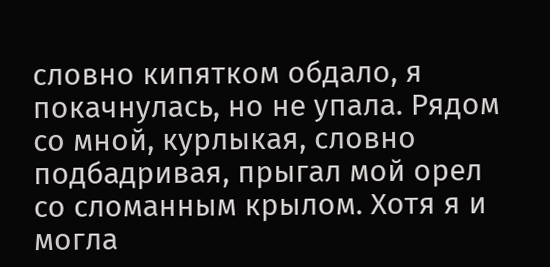словно кипятком обдало, я покачнулась, но не упала. Рядом со мной, курлыкая, словно подбадривая, прыгал мой орел со сломанным крылом. Хотя я и могла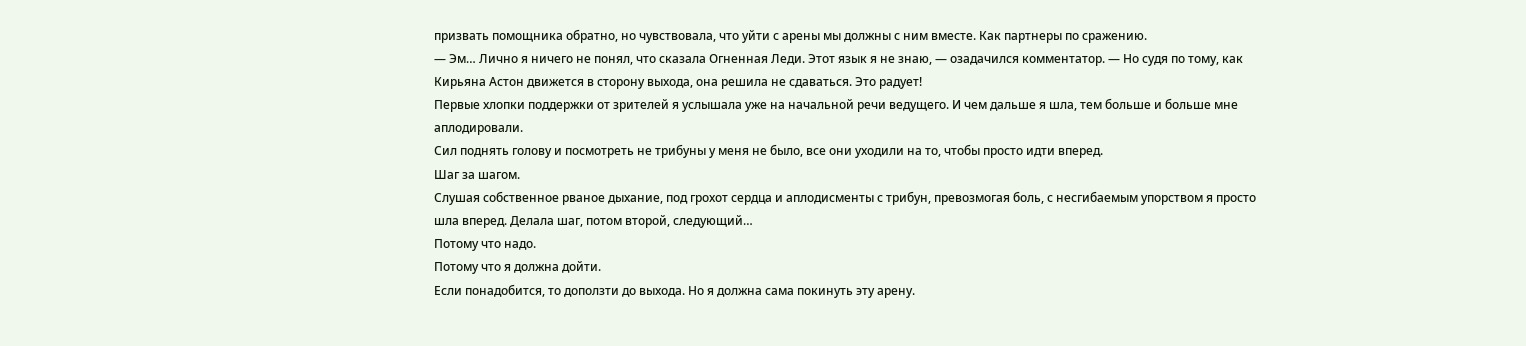призвать помощника обратно, но чувствовала, что уйти с арены мы должны с ним вместе. Как партнеры по сражению.
— Эм… Лично я ничего не понял, что сказала Огненная Леди. Этот язык я не знаю, — озадачился комментатор. — Но судя по тому, как Кирьяна Астон движется в сторону выхода, она решила не сдаваться. Это радует!
Первые хлопки поддержки от зрителей я услышала уже на начальной речи ведущего. И чем дальше я шла, тем больше и больше мне аплодировали.
Сил поднять голову и посмотреть не трибуны у меня не было, все они уходили на то, чтобы просто идти вперед.
Шаг за шагом.
Слушая собственное рваное дыхание, под грохот сердца и аплодисменты с трибун, превозмогая боль, с несгибаемым упорством я просто шла вперед. Делала шаг, потом второй, следующий…
Потому что надо.
Потому что я должна дойти.
Если понадобится, то доползти до выхода. Но я должна сама покинуть эту арену.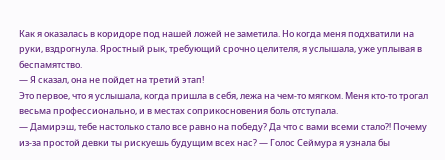Как я оказалась в коридоре под нашей ложей не заметила. Но когда меня подхватили на руки, вздрогнула. Яростный рык, требующий срочно целителя, я услышала, уже уплывая в беспамятство.
— Я сказал, она не пойдет на третий этап!
Это первое, что я услышала, когда пришла в себя, лежа на чем-то мягком. Меня кто-то трогал весьма профессионально, и в местах соприкосновения боль отступала.
— Дамирэш, тебе настолько стало все равно на победу? Да что с вами всеми стало⁈ Почему из-за простой девки ты рискуешь будущим всех нас? — Голос Сеймура я узнала бы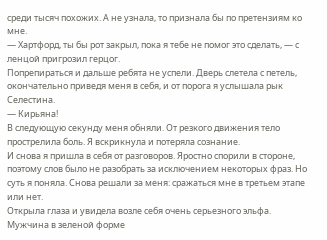среди тысяч похожих. А не узнала, то признала бы по претензиям ко мне.
— Хартфорд, ты бы рот закрыл, пока я тебе не помог это сделать, — с ленцой пригрозил герцог.
Попрепираться и дальше ребята не успели. Дверь слетела с петель, окончательно приведя меня в себя, и от порога я услышала рык Селестина.
— Кирьяна!
В следующую секунду меня обняли. От резкого движения тело прострелила боль. Я вскрикнула и потеряла сознание.
И снова я пришла в себя от разговоров. Яростно спорили в стороне, поэтому слов было не разобрать за исключением некоторых фраз. Но суть я поняла. Снова решали за меня: сражаться мне в третьем этапе или нет.
Открыла глаза и увидела возле себя очень серьезного эльфа. Мужчина в зеленой форме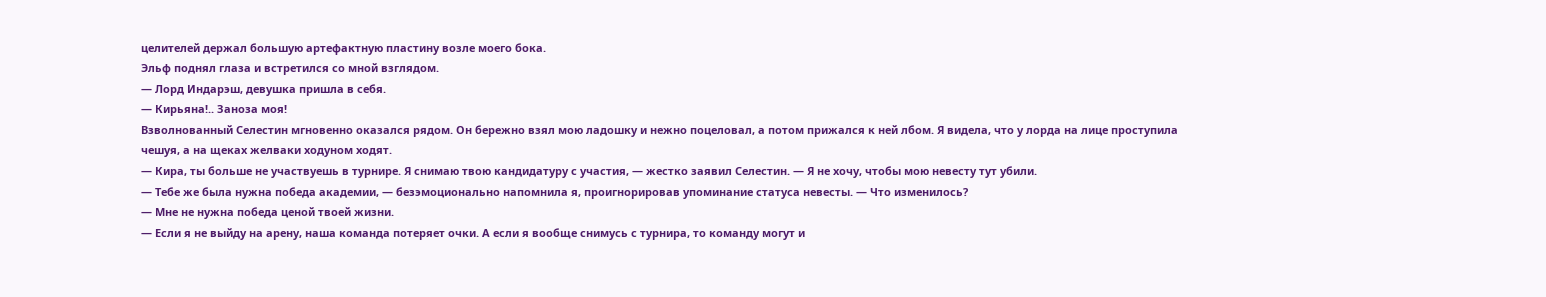целителей держал большую артефактную пластину возле моего бока.
Эльф поднял глаза и встретился со мной взглядом.
— Лорд Индарэш, девушка пришла в себя.
— Кирьяна!.. Заноза моя!
Взволнованный Селестин мгновенно оказался рядом. Он бережно взял мою ладошку и нежно поцеловал, а потом прижался к ней лбом. Я видела, что у лорда на лице проступила чешуя, а на щеках желваки ходуном ходят.
— Кира, ты больше не участвуешь в турнире. Я снимаю твою кандидатуру с участия, — жестко заявил Селестин. — Я не хочу, чтобы мою невесту тут убили.
— Тебе же была нужна победа академии, — безэмоционально напомнила я, проигнорировав упоминание статуса невесты. — Что изменилось?
— Мне не нужна победа ценой твоей жизни.
— Если я не выйду на арену, наша команда потеряет очки. А если я вообще снимусь с турнира, то команду могут и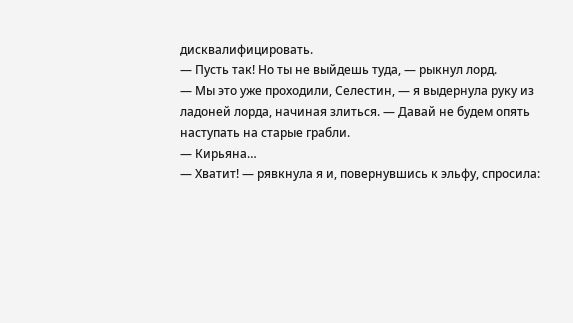дисквалифицировать.
— Пусть так! Но ты не выйдешь туда, — рыкнул лорд.
— Мы это уже проходили, Селестин, — я выдернула руку из ладоней лорда, начиная злиться. — Давай не будем опять наступать на старые грабли.
— Кирьяна…
— Хватит! — рявкнула я и, повернувшись к эльфу, спросила: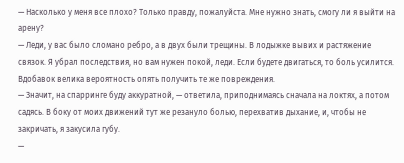— Насколько у меня все плохо? Только правду, пожалуйста. Мне нужно знать, смогу ли я выйти на арену?
— Леди, у вас было сломано ребро, а в двух были трещины. В лодыжке вывих и растяжение связок. Я убрал последствия, но вам нужен покой, леди. Если будете двигаться, то боль усилится. Вдобавок велика вероятность опять получить те же повреждения.
— Значит, на спарринге буду аккуратной, — ответила, приподнимаясь сначала на локтях, а потом садясь. В боку от моих движений тут же резануло болью, перехватив дыхание, и, чтобы не закричать, я закусила губу.
—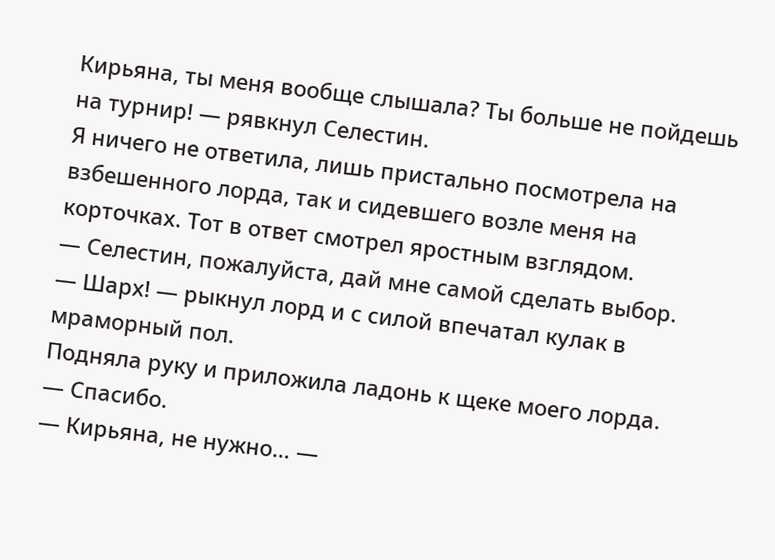Кирьяна, ты меня вообще слышала? Ты больше не пойдешь на турнир! — рявкнул Селестин.
Я ничего не ответила, лишь пристально посмотрела на взбешенного лорда, так и сидевшего возле меня на корточках. Тот в ответ смотрел яростным взглядом.
— Селестин, пожалуйста, дай мне самой сделать выбор.
— Шарх! — рыкнул лорд и с силой впечатал кулак в мраморный пол.
Подняла руку и приложила ладонь к щеке моего лорда.
— Спасибо.
— Кирьяна, не нужно… —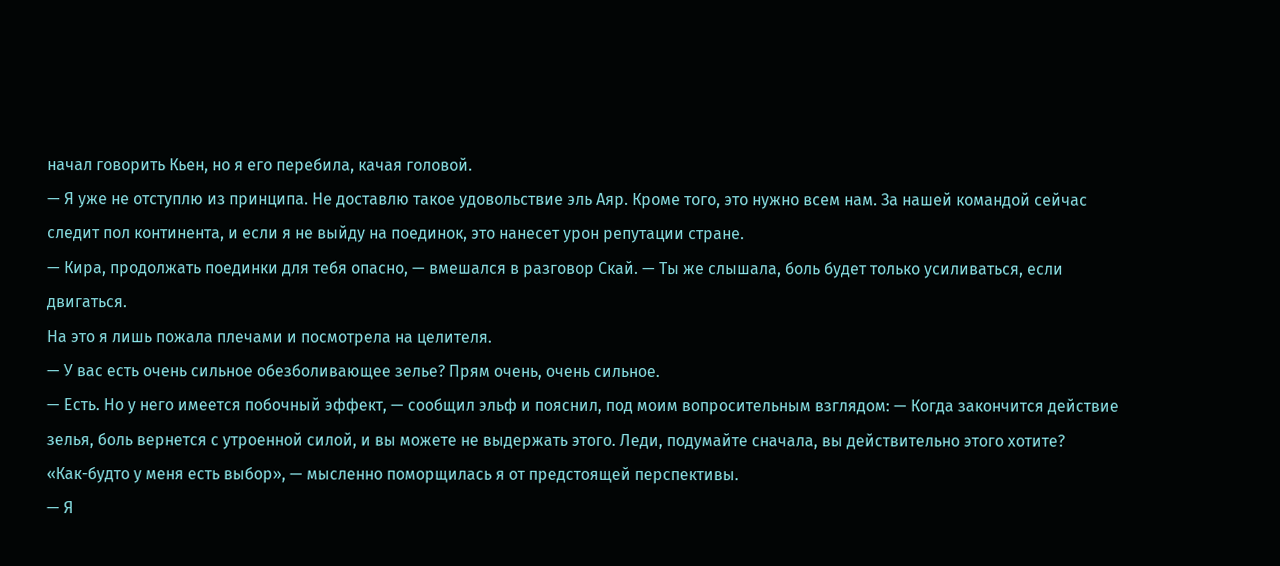начал говорить Кьен, но я его перебила, качая головой.
— Я уже не отступлю из принципа. Не доставлю такое удовольствие эль Аяр. Кроме того, это нужно всем нам. За нашей командой сейчас следит пол континента, и если я не выйду на поединок, это нанесет урон репутации стране.
— Кира, продолжать поединки для тебя опасно, — вмешался в разговор Скай. — Ты же слышала, боль будет только усиливаться, если двигаться.
На это я лишь пожала плечами и посмотрела на целителя.
— У вас есть очень сильное обезболивающее зелье? Прям очень, очень сильное.
— Есть. Но у него имеется побочный эффект, — сообщил эльф и пояснил, под моим вопросительным взглядом: — Когда закончится действие зелья, боль вернется с утроенной силой, и вы можете не выдержать этого. Леди, подумайте сначала, вы действительно этого хотите?
«Как-будто у меня есть выбор», — мысленно поморщилась я от предстоящей перспективы.
— Я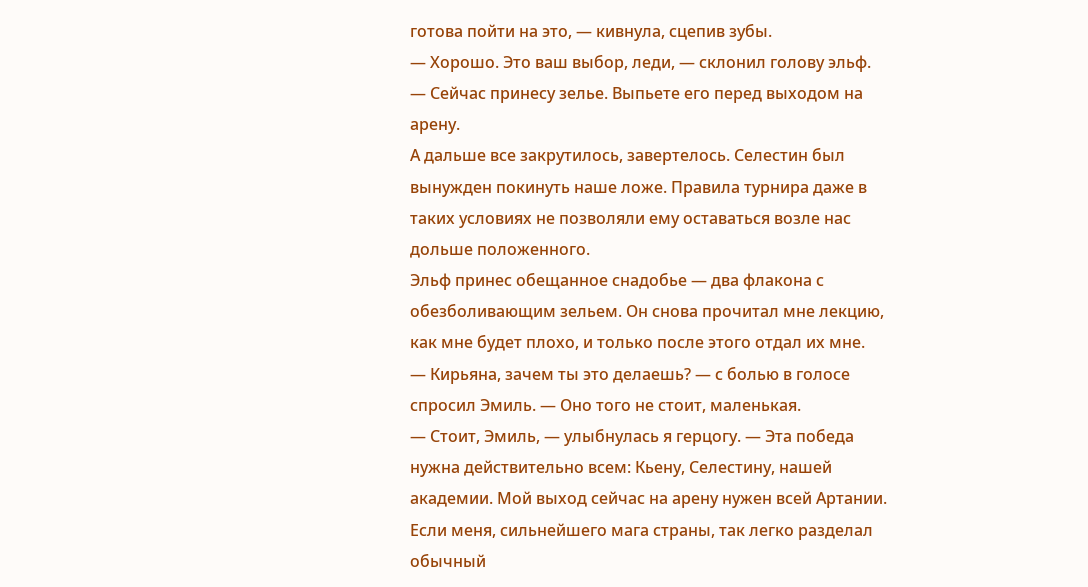готова пойти на это, — кивнула, сцепив зубы.
— Хорошо. Это ваш выбор, леди, — склонил голову эльф. — Сейчас принесу зелье. Выпьете его перед выходом на арену.
А дальше все закрутилось, завертелось. Селестин был вынужден покинуть наше ложе. Правила турнира даже в таких условиях не позволяли ему оставаться возле нас дольше положенного.
Эльф принес обещанное снадобье — два флакона с обезболивающим зельем. Он снова прочитал мне лекцию, как мне будет плохо, и только после этого отдал их мне.
— Кирьяна, зачем ты это делаешь? — с болью в голосе спросил Эмиль. — Оно того не стоит, маленькая.
— Стоит, Эмиль, — улыбнулась я герцогу. — Эта победа нужна действительно всем: Кьену, Селестину, нашей академии. Мой выход сейчас на арену нужен всей Артании. Если меня, сильнейшего мага страны, так легко разделал обычный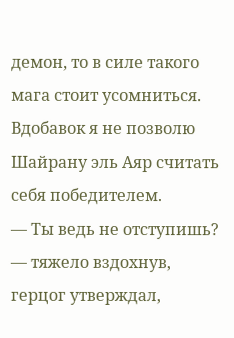демон, то в силе такого мага стоит усомниться. Вдобавок я не позволю Шайрану эль Аяр считать себя победителем.
— Ты ведь не отступишь? — тяжело вздохнув, герцог утверждал,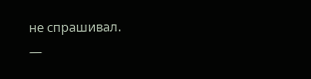не спрашивал.
—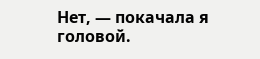Нет, — покачала я головой.